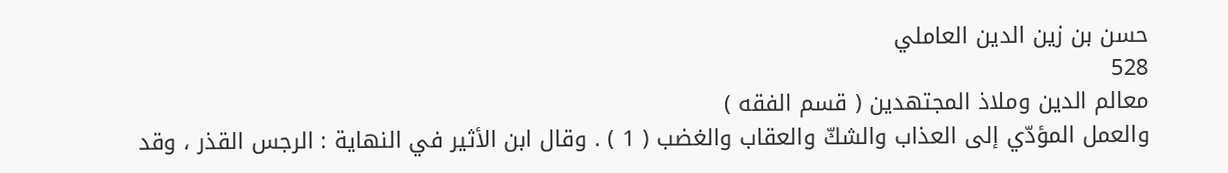حسن بن زين الدين العاملي
528
معالم الدين وملاذ المجتهدين ( قسم الفقه )
والعمل المؤدّي إلى العذاب والشكّ والعقاب والغضب ( 1 ) . وقال ابن الأثير في النهاية : الرجس القذر ، وقد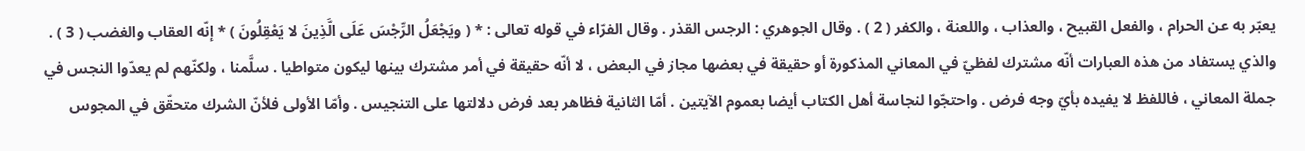يعبّر به عن الحرام ، والفعل القبيح ، والعذاب ، واللعنة ، والكفر ( 2 ) . وقال الجوهري : الرجس القذر . وقال الفرّاء في قوله تعالى : * ( ويَجْعَلُ الرِّجْسَ عَلَى الَّذِينَ لا يَعْقِلُونَ ) * إنّه العقاب والغضب ( 3 ) . والذي يستفاد من هذه العبارات أنّه مشترك لفظيّ في المعاني المذكورة أو حقيقة في بعضها مجاز في البعض ، لا أنّه حقيقة في أمر مشترك بينها ليكون متواطيا . سلَّمنا ، ولكنّهم لم يعدّوا النجس في جملة المعاني ، فاللفظ لا يفيده بأيّ وجه فرض . واحتجّوا لنجاسة أهل الكتاب أيضا بعموم الآيتين . أمّا الثانية فظاهر بعد فرض دلالتها على التنجيس . وأمّا الأولى فلأنّ الشرك متحقّق في المجوس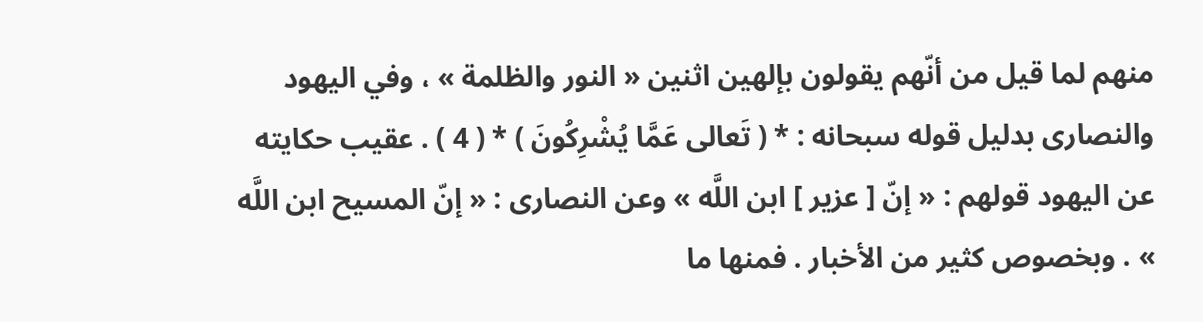منهم لما قيل من أنّهم يقولون بإلهين اثنين « النور والظلمة » ، وفي اليهود والنصارى بدليل قوله سبحانه : * ( تَعالى عَمَّا يُشْرِكُونَ ) * ( 4 ) . عقيب حكايته عن اليهود قولهم : « إنّ [ عزير ] ابن اللَّه » وعن النصارى : « إنّ المسيح ابن اللَّه » . وبخصوص كثير من الأخبار . فمنها ما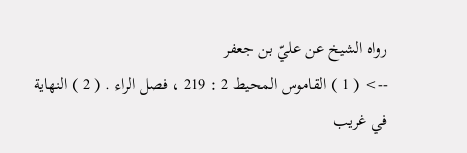رواه الشيخ عن عليّ بن جعفر
--> ( 1 ) القاموس المحيط 2 : 219 ، فصل الراء . ( 2 ) النهاية في غريب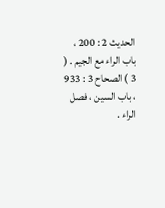الحديث 2 : 200 ، باب الراء مع الجيم . ( 3 ) الصحاح 3 : 933 ، باب السين ، فصل الراء .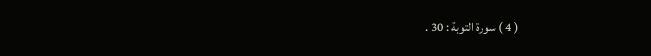( 4 ) سورة التوبة : 30 .